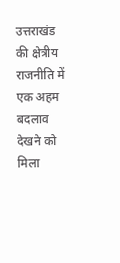उत्तराखंड की क्षेत्रीय राजनीति में एक अहम बदलाव देखने को मिला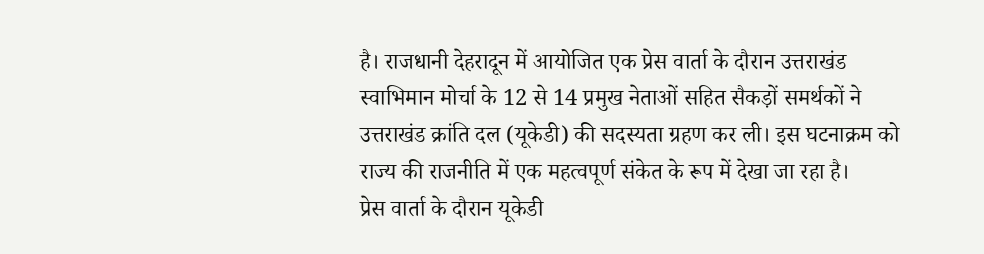है। राजधानी देहरादून में आयोजित एक प्रेस वार्ता के दौरान उत्तराखंड स्वाभिमान मोर्चा के 12 से 14 प्रमुख नेताओं सहित सैकड़ों समर्थकों ने उत्तराखंड क्रांति दल (यूकेडी) की सदस्यता ग्रहण कर ली। इस घटनाक्रम को राज्य की राजनीति में एक महत्वपूर्ण संकेत के रूप में देखा जा रहा है।
प्रेस वार्ता के दौरान यूकेडी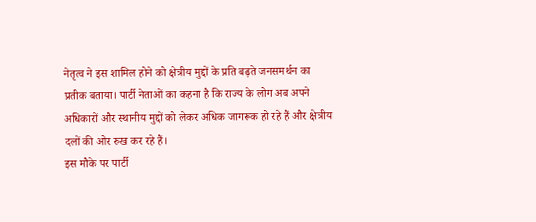नेतृत्व ने इस शामिल होने को क्षेत्रीय मुद्दों के प्रति बढ़ते जनसमर्थन का प्रतीक बताया। पार्टी नेताओं का कहना है कि राज्य के लोग अब अपने अधिकारों और स्थानीय मुद्दों को लेकर अधिक जागरूक हो रहे हैं और क्षेत्रीय दलों की ओर रुख कर रहे हैं।
इस मौके पर पार्टी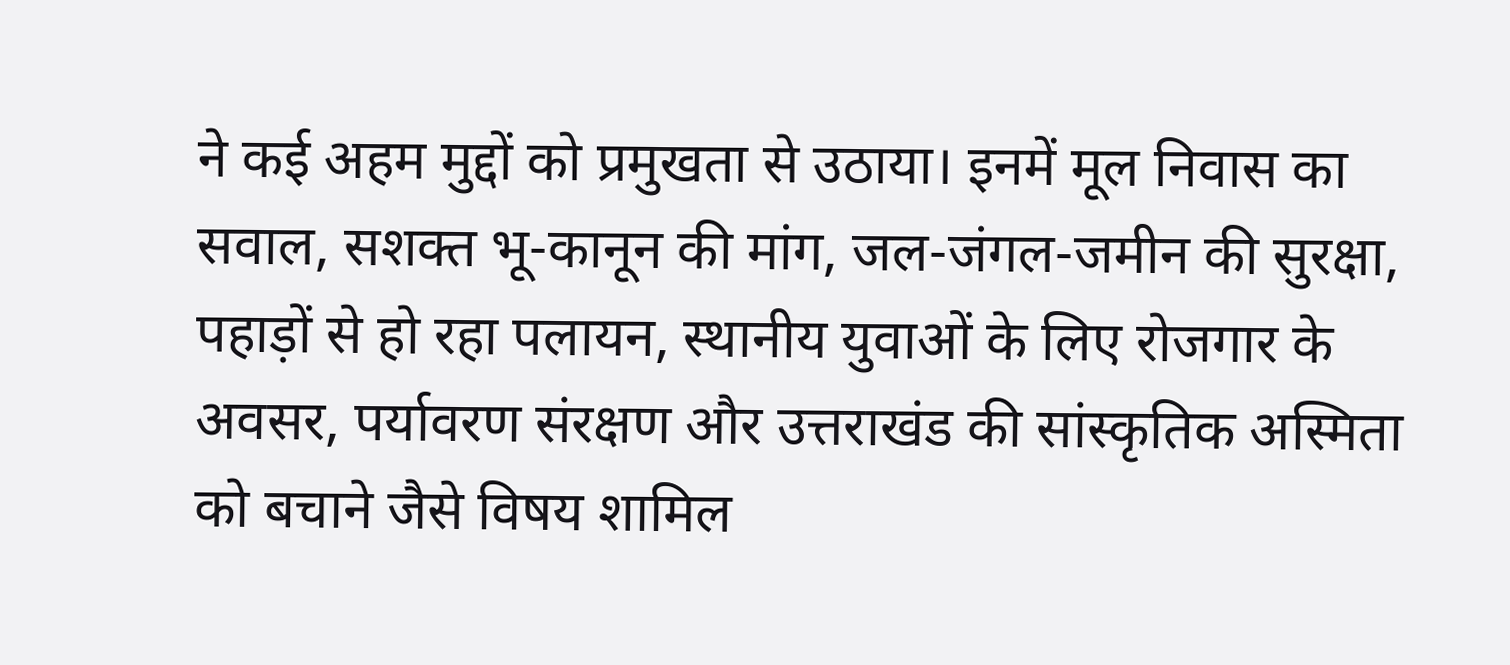ने कई अहम मुद्दों को प्रमुखता से उठाया। इनमें मूल निवास का सवाल, सशक्त भू-कानून की मांग, जल-जंगल-जमीन की सुरक्षा, पहाड़ों से हो रहा पलायन, स्थानीय युवाओं के लिए रोजगार के अवसर, पर्यावरण संरक्षण और उत्तराखंड की सांस्कृतिक अस्मिता को बचाने जैसे विषय शामिल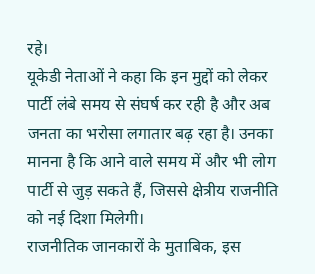रहे।
यूकेडी नेताओं ने कहा कि इन मुद्दों को लेकर पार्टी लंबे समय से संघर्ष कर रही है और अब जनता का भरोसा लगातार बढ़ रहा है। उनका मानना है कि आने वाले समय में और भी लोग पार्टी से जुड़ सकते हैं, जिससे क्षेत्रीय राजनीति को नई दिशा मिलेगी।
राजनीतिक जानकारों के मुताबिक, इस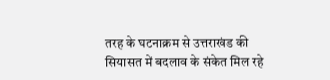तरह के घटनाक्रम से उत्तराखंड की सियासत में बदलाव के संकेत मिल रहे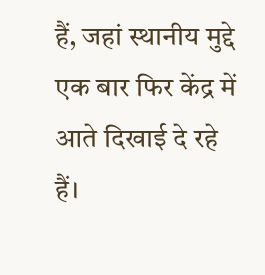हैं, जहां स्थानीय मुद्दे एक बार फिर केंद्र में आते दिखाई दे रहे हैं।